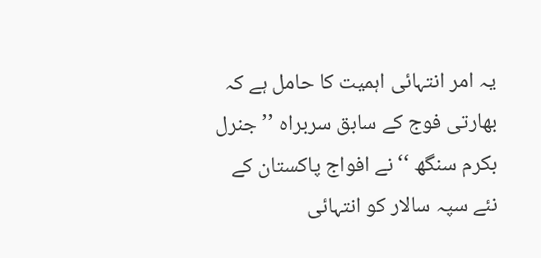یہ امر انتہائی اہمیت کا حامل ہے کہ بھارتی فوج کے سابق سربراہ ’’ جنرل بکرم سنگھ ‘‘ نے افواج پاکستان کے نئے سپہ سالار کو انتہائی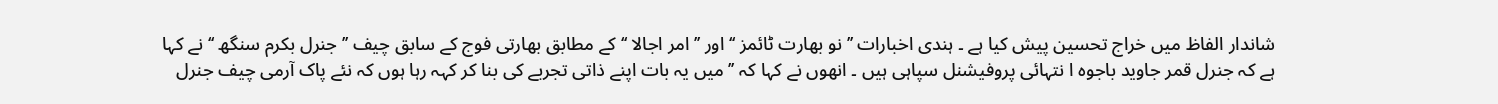شاندار الفاظ میں خراج تحسین پیش کیا ہے ۔ ہندی اخبارات ’’ نو بھارت ٹائمز ‘‘ اور ’’ امر اجالا ‘‘ کے مطابق بھارتی فوج کے سابق چیف ’’ جنرل بکرم سنگھ ‘‘ نے کہا ہے کہ جنرل قمر جاوید باجوہ ا نتہائی پروفیشنل سپاہی ہیں ۔ انھوں نے کہا کہ ’’ میں یہ بات اپنے ذاتی تجربے کی بنا کر کہہ رہا ہوں کہ نئے پاک آرمی چیف جنرل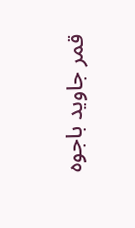قمر جاوید باجوہ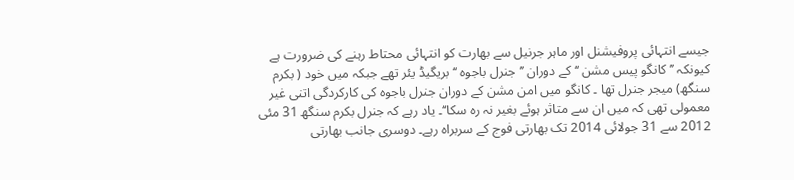جیسے انتہائی پروفیشنل اور ماہر جرنیل سے بھارت کو انتہائی محتاط رہنے کی ضرورت ہے کیونکہ ’’ کانگو پیس مشن ‘‘ کے دوران ’’ جنرل باجوہ ‘‘ بریگیڈ یئر تھے جبکہ میں خود ( بکرم سنگھ) میجر جنرل تھا ۔ کانگو میں امن مشن کے دوران جنرل باجوہ کی کارکردگی اتنی غیر معمولی تھی کہ میں ان سے متاثر ہوئے بغیر نہ رہ سکا‘‘۔ یاد رہے کہ جنرل بکرم سنگھ 31 مئی 2012 سے 31 جولائی 2014 تک بھارتی فوج کے سربراہ رہے۔ دوسری جانب بھارتی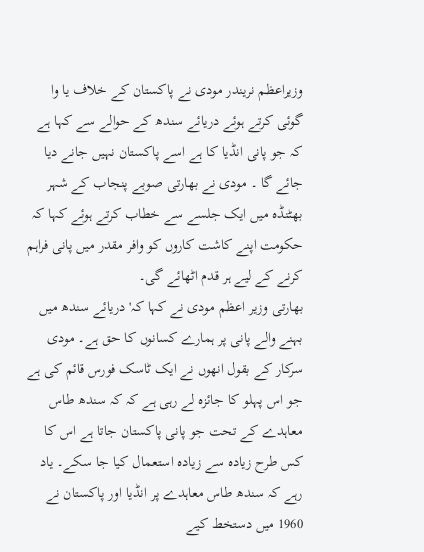وزیراعظم نریندر مودی نے پاکستان کے خلاف یا وا گوئی کرتے ہوئے دریائے سندھ کے حوالے سے کہا ہے کہ جو پانی انڈیا کا ہے اسے پاکستان نہیں جانے دیا جائے گا ۔ مودی نے بھارتی صوبے پنجاب کے شہر بھٹنڈہ میں ایک جلسے سے خطاب کرتے ہوئے کہا کہ حکومت اپنے کاشت کاروں کو وافر مقدر میں پانی فراہم کرنے کے لیے ہر قدم اٹھائے گی۔
بھارتی وزیر اعظم مودی نے کہا کہ' دریائے سندھ میں بہنے والے پانی پر ہمارے کسانوں کا حق ہے۔ مودی سرکار کے بقول انھوں نے ایک ٹاسک فورس قائم کی ہے جو اس پہلو کا جائزہ لے رہی ہے کہ کہ سندھ طاس معاہدے کے تحت جو پانی پاکستان جاتا ہے اس کا کس طرح زیادہ سے زیادہ استعمال کیا جا سکے۔ یاد رہے کہ سندھ طاس معاہدے پر انڈیا اور پاکستان نے 1960 میں دستخط کیے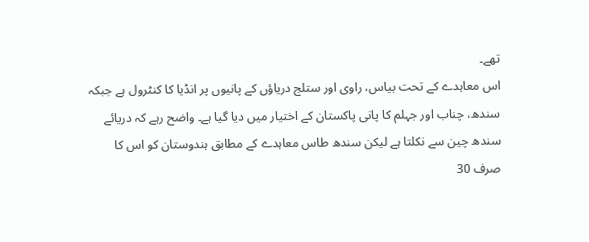تھے۔
اس معاہدے کے تحت بیاس، راوی اور ستلج دریاؤں کے پانیوں پر انڈیا کا کنٹرول ہے جبکہ سندھ، چناب اور جہلم کا پانی پاکستان کے اختیار میں دیا گیا ہے۔ واضح رہے کہ دریائے سندھ چین سے نکلتا ہے لیکن سندھ طاس معاہدے کے مطابق ہندوستان کو اس کا صرف 30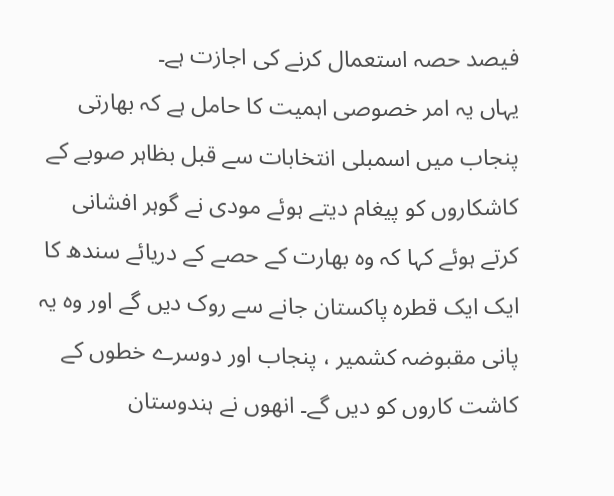فیصد حصہ استعمال کرنے کی اجازت ہے۔
یہاں یہ امر خصوصی اہمیت کا حامل ہے کہ بھارتی پنجاب میں اسمبلی انتخابات سے قبل بظاہر صوبے کے کاشکاروں کو پیغام دیتے ہوئے مودی نے گوہر افشانی کرتے ہوئے کہا کہ وہ بھارت کے حصے کے دریائے سندھ کا ایک ایک قطرہ پاکستان جانے سے روک دیں گے اور وہ یہ پانی مقبوضہ کشمیر ، پنجاب اور دوسرے خطوں کے کاشت کاروں کو دیں گے۔ انھوں نے ہندوستان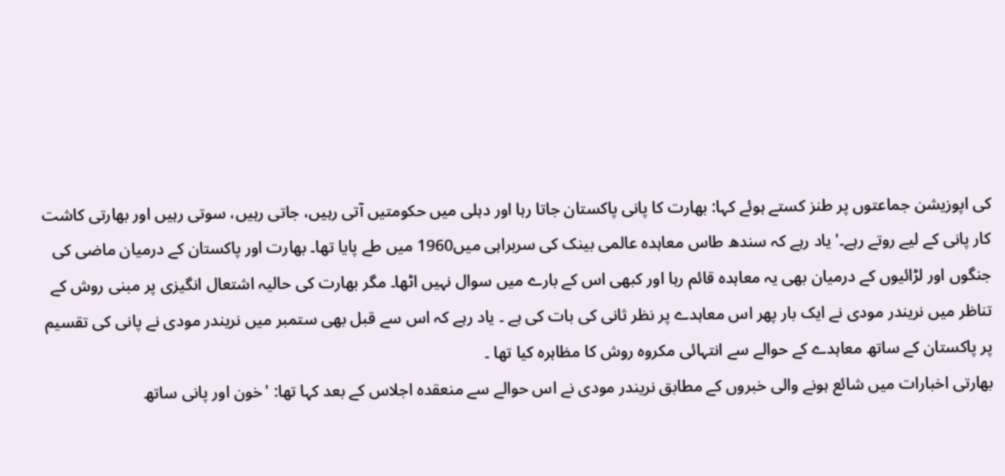کی اپوزیشن جماعتوں پر طنز کستے ہوئے کہا: بھارت کا پانی پاکستان جاتا رہا اور دہلی میں حکومتیں آتی رہیں، جاتی رہیں، سوتی رہیں اور بھارتی کاشت کار پانی کے لیے روتے رہے۔' یاد رہے کہ سندھ طاس معاہدہ عالمی بینک کی سربراہی میں1960 میں طے پایا تھا۔ بھارت اور پاکستان کے درمیان ماضی کی جنگوں اور لڑائیوں کے درمیان بھی یہ معاہدہ قائم رہا اور کبھی اس کے بارے میں سوال نہیں اٹھا۔ مگر بھارت کی حالیہ اشتعال انگیزی پر مبنی روش کے تناظر میں نریندر مودی نے ایک بار پھر اس معاہدے پر نظر ثانی کی بات کی ہے ۔ یاد رہے کہ اس سے قبل بھی ستمبر میں نریندر مودی نے پانی کی تقسیم پر پاکستان کے ساتھ معاہدے کے حوالے سے انتہائی مکروہ روش کا مظاہرہ کیا تھا ۔
بھارتی اخبارات میں شائع ہونے والی خبروں کے مطابق نریندر مودی نے اس حوالے سے منعقدہ اجلاس کے بعد کہا تھا: 'خون اور پانی ساتھ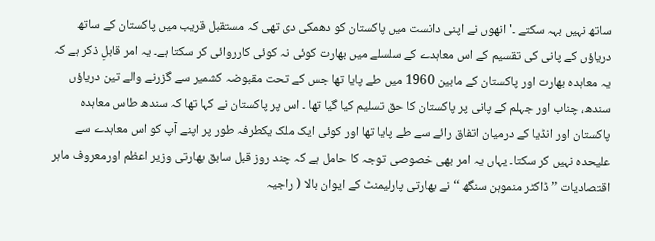ساتھ نہیں بہہ سکتے ۔' انھوں نے اپنی دانست میں پاکستان کو دھمکی دی تھی کہ مستقبل قریب میں پاکستان کے ساتھ دریاؤں کے پانی کی تقسیم کے اس معاہدے کے سلسلے میں بھارت کوئی نہ کوئی کارروائی کر سکتا ہے۔ یہ امر قابلِ ذکر ہے کہ یہ معاہدہ بھارت اور پاکستان کے مابین 1960 میں طے پایا تھا جس کے تحت مقبوضہ کشمیر سے گزرنے والے تین دریاؤں سندھ، چناب اور جہلم کے پانی پر پاکستان کا حق تسلیم کیا گیا تھا ۔ اس پر پاکستان نے کہا تھا کہ سندھ طاس معاہدہ پاکستان اور انڈیا کے درمیان اتفاق رائے سے طے پایا تھا اور کوئی ایک ملک یکطرفہ طور پر اپنے آپ کو اس معاہدے سے علیحدہ نہیں کر سکتا۔ یہاں یہ امر بھی خصوصی توجہ کا حامل ہے کہ چند روز قبل سابق بھارتی وزیر اعظم اورمعروف ماہر اقتصادیات ’’ ڈاکٹر منموہن سنگھ ‘‘ نے بھارتی پارلیمنٹ کے ایوان بالا ( راجیہ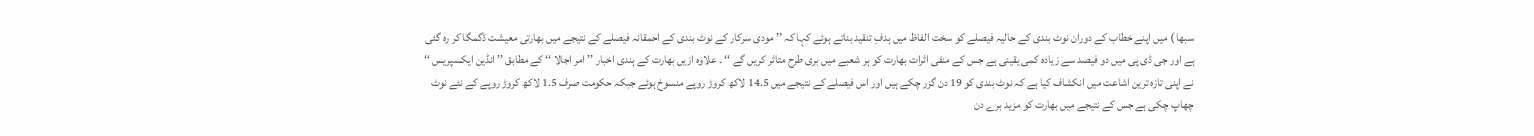سبھا ) میں اپنے خطاب کے دوران نوٹ بندی کے حالیہ فیصلے کو سخت الفاظ میں ہدفِ تنقید بناتے ہوئے کہا کہ ’’ مودی سرکار کے نوٹ بندی کے احمقانہ فیصلے کے نتیجے میں بھارتی معیشت ڈگمگا کر رہ گئی ہے اور جی ڈی پی میں دو فیصد سے زیادہ کمی یقینی ہے جس کے منفی اثرات بھارت کو ہر شعبے میں بری طرح متاثر کریں گے ‘‘ ۔ علاوہ ازیں بھارت کے ہندی اخبار ’’ امر اجالا ‘‘ کے مطابق ’’ انڈین ایکسپریس ‘‘ نے اپنی تازہ ترین اشاعت میں انکشاف کیا ہے کہ نوٹ بندی کو 19 دن گزر چکے ہیں اور اس فیصلے کے نتیجے میں 14.5 لاکھ کروڑ روپے منسوخ ہوئے جبکہ حکومت صرف 1.5 لاکھ کروڑ روپے کے نئے نوٹ چھاپ چکی ہے جس کے نتیجے میں بھارت کو مزید برے دن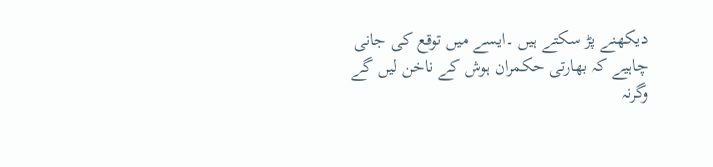دیکھنے پڑ سکتے ہیں ۔ایسے میں توقع کی جانی چاہیے کہ بھارتی حکمران ہوش کے ناخن لیں گے وگرنہ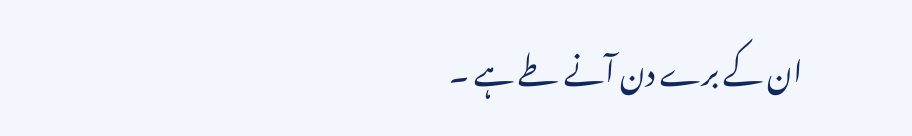ان کے برے دن آنے طے ہے ۔